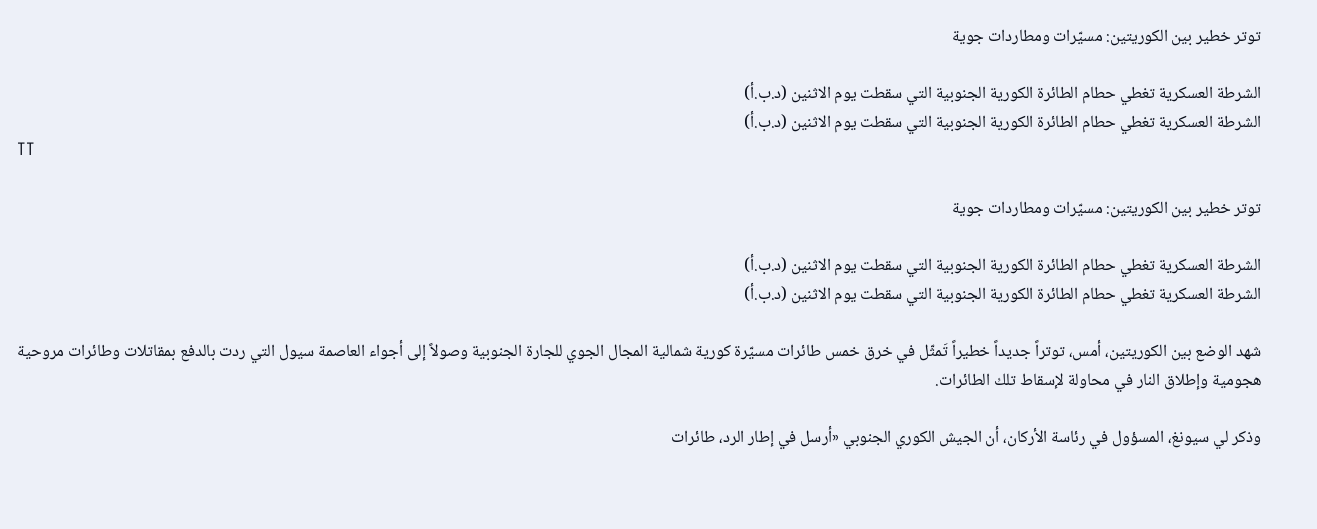توتر خطير بين الكوريتين: مسيّرات ومطاردات جوية

الشرطة العسكرية تغطي حطام الطائرة الكورية الجنوبية التي سقطت يوم الاثنين (د.ب.أ)
الشرطة العسكرية تغطي حطام الطائرة الكورية الجنوبية التي سقطت يوم الاثنين (د.ب.أ)
TT

توتر خطير بين الكوريتين: مسيّرات ومطاردات جوية

الشرطة العسكرية تغطي حطام الطائرة الكورية الجنوبية التي سقطت يوم الاثنين (د.ب.أ)
الشرطة العسكرية تغطي حطام الطائرة الكورية الجنوبية التي سقطت يوم الاثنين (د.ب.أ)

شهد الوضع بين الكوريتين، أمس، توتراً جديداً خطيراً تَمثّل في خرق خمس طائرات مسيّرة كورية شمالية المجال الجوي للجارة الجنوبية وصولاً إلى أجواء العاصمة سيول التي ردت بالدفع بمقاتلات وطائرات مروحية هجومية وإطلاق النار في محاولة لإسقاط تلك الطائرات.

وذكر لي سيونغ، المسؤول في رئاسة الأركان، أن الجيش الكوري الجنوبي «أرسل في إطار الرد، طائرات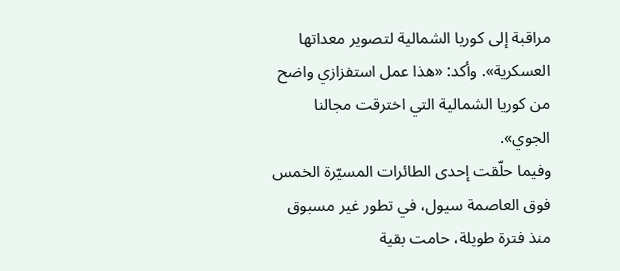مراقبة إلى كوريا الشمالية لتصوير معداتها العسكرية». وأكد: «هذا عمل استفزازي واضح من كوريا الشمالية التي اخترقت مجالنا الجوي».
وفيما حلّقت إحدى الطائرات المسيّرة الخمس فوق العاصمة سيول، في تطور غير مسبوق منذ فترة طويلة، حامت بقية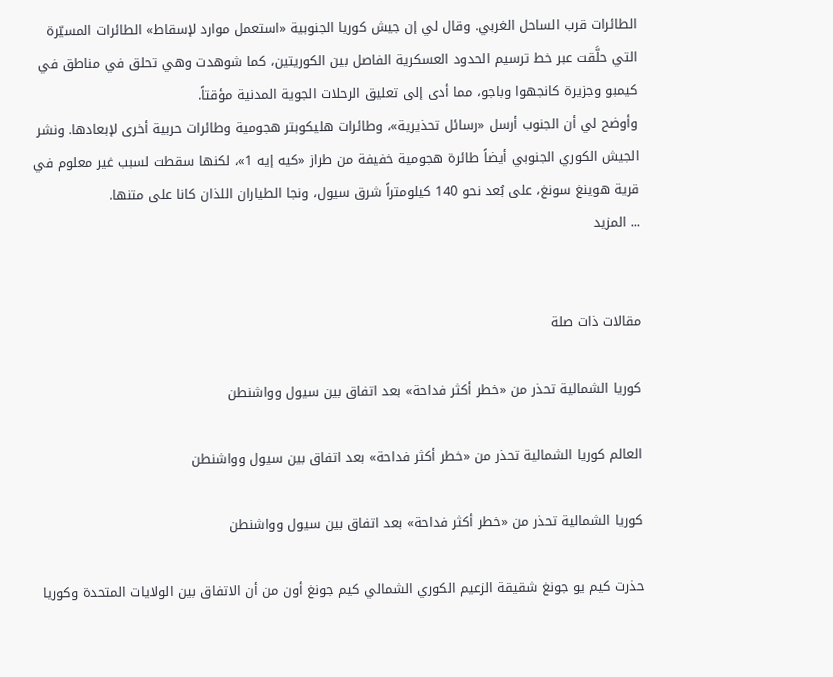الطائرات قرب الساحل الغربي. وقال لي إن جيش كوريا الجنوبية «استعمل موارد لإسقاط» الطائرات المسيّرة التي حلَّقت عبر خط ترسيم الحدود العسكرية الفاصل بين الكوريتين، كما شوهدت وهي تحلق في مناطق في كيمبو وجزيرة كانجهوا وباجو، مما أدى إلى تعليق الرحلات الجوية المدنية مؤقتاً.
وأوضح لي أن الجنوب أرسل «رسائل تحذيرية»، وطائرات هليكوبتر هجومية وطائرات حربية أخرى لإبعادها. ونشر الجيش الكوري الجنوبي أيضاً طائرة هجومية خفيفة من طراز «كيه إيه 1»، لكنها سقطت لسبب غير معلوم في قرية هوينغ سونغ، على بُعد نحو 140 كيلومتراً شرق سيول، ونجا الطياران اللذان كانا على متنها.
... المزيد


مقالات ذات صلة

كوريا الشمالية تحذر من «خطر أكثر فداحة» بعد اتفاق بين سيول وواشنطن

العالم كوريا الشمالية تحذر من «خطر أكثر فداحة» بعد اتفاق بين سيول وواشنطن

كوريا الشمالية تحذر من «خطر أكثر فداحة» بعد اتفاق بين سيول وواشنطن

حذرت كيم يو جونغ شقيقة الزعيم الكوري الشمالي كيم جونغ أون من أن الاتفاق بين الولايات المتحدة وكوريا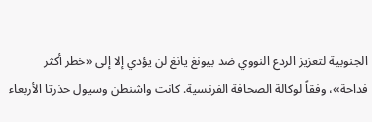الجنوبية لتعزيز الردع النووي ضد بيونغ يانغ لن يؤدي إلا إلى «خطر أكثر فداحة»، وفقاً لوكالة الصحافة الفرنسية. كانت واشنطن وسيول حذرتا الأربعاء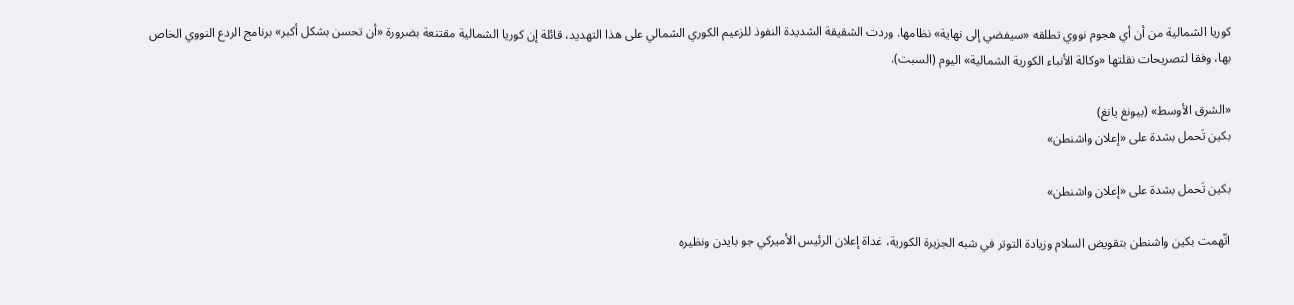كوريا الشمالية من أن أي هجوم نووي تطلقه «سيفضي إلى نهاية» نظامها. وردت الشقيقة الشديدة النفوذ للزعيم الكوري الشمالي على هذا التهديد، قائلة إن كوريا الشمالية مقتنعة بضرورة «أن تحسن بشكل أكبر» برنامج الردع النووي الخاص بها، وفقا لتصريحات نقلتها «وكالة الأنباء الكورية الشمالية» اليوم (السبت).

«الشرق الأوسط» (بيونغ يانغ)
بكين تَحمل بشدة على «إعلان واشنطن»

بكين تَحمل بشدة على «إعلان واشنطن»

اتّهمت بكين واشنطن بتقويض السلام وزيادة التوتر في شبه الجزيرة الكورية، غداة إعلان الرئيس الأميركي جو بايدن ونظيره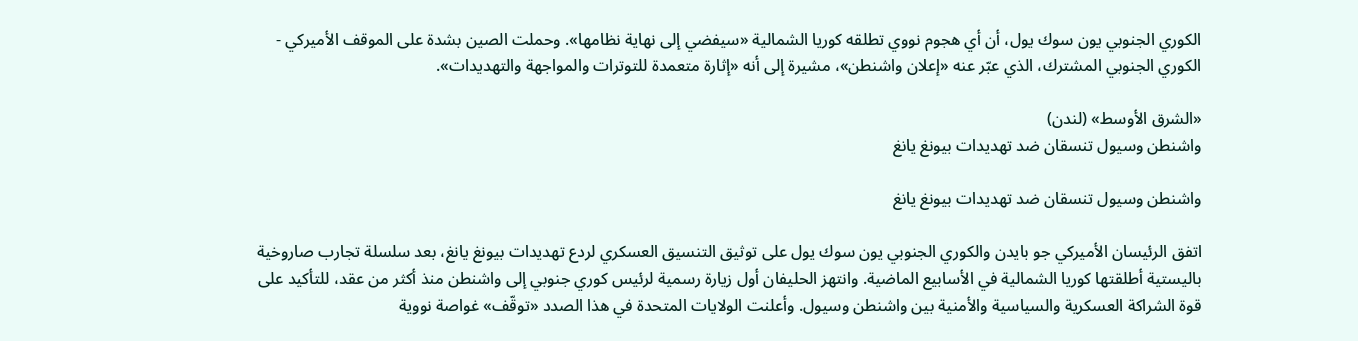الكوري الجنوبي يون سوك يول، أن أي هجوم نووي تطلقه كوريا الشمالية «سيفضي إلى نهاية نظامها». وحملت الصين بشدة على الموقف الأميركي - الكوري الجنوبي المشترك، الذي عبّر عنه «إعلان واشنطن»، مشيرة إلى أنه «إثارة متعمدة للتوترات والمواجهة والتهديدات».

«الشرق الأوسط» (لندن)
واشنطن وسيول تنسقان ضد تهديدات بيونغ يانغ

واشنطن وسيول تنسقان ضد تهديدات بيونغ يانغ

اتفق الرئيسان الأميركي جو بايدن والكوري الجنوبي يون سوك يول على توثيق التنسيق العسكري لردع تهديدات بيونغ يانغ، بعد سلسلة تجارب صاروخية باليستية أطلقتها كوريا الشمالية في الأسابيع الماضية. وانتهز الحليفان أول زيارة رسمية لرئيس كوري جنوبي إلى واشنطن منذ أكثر من عقد، للتأكيد على قوة الشراكة العسكرية والسياسية والأمنية بين واشنطن وسيول. وأعلنت الولايات المتحدة في هذا الصدد «توقّف» غواصة نووية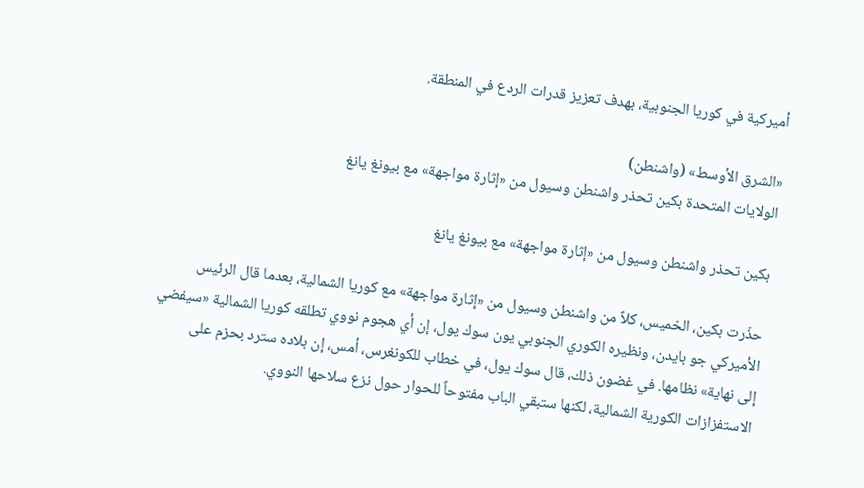أميركية في كوريا الجنوبية، بهدف تعزيز قدرات الردع في المنطقة.

«الشرق الأوسط» (واشنطن)
الولايات المتحدة بكين تحذر واشنطن وسيول من «إثارة مواجهة» مع بيونغ يانغ

بكين تحذر واشنطن وسيول من «إثارة مواجهة» مع بيونغ يانغ

حذّرت بكين، الخميس، كلاً من واشنطن وسيول من «إثارة مواجهة» مع كوريا الشمالية، بعدما قال الرئيس الأميركي جو بايدن، ونظيره الكوري الجنوبي يون سوك يول، إن أي هجوم نووي تطلقه كوريا الشمالية «سيفضي إلى نهاية» نظامها. في غضون ذلك، قال سوك يول، في خطاب للكونغرس، أمس، إن بلاده سترد بحزم على الاستفزازات الكورية الشمالية، لكنها ستبقي الباب مفتوحاً للحوار حول نزع سلاحها النووي.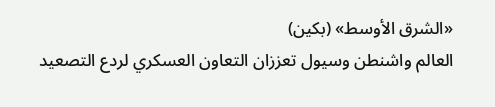«الشرق الأوسط» (بكين)
العالم واشنطن وسيول تعززان التعاون العسكري لردع التصعيد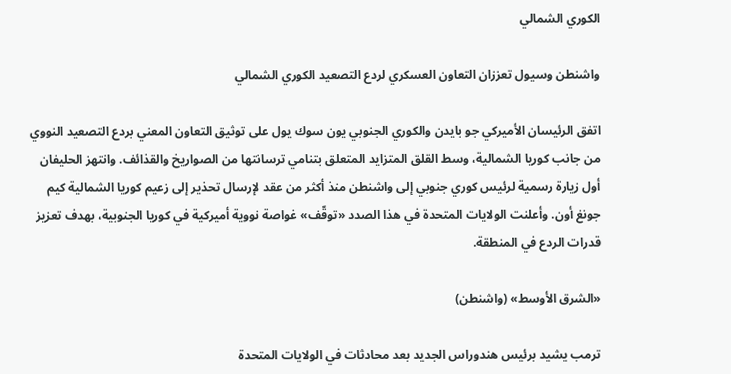الكوري الشمالي

واشنطن وسيول تعززان التعاون العسكري لردع التصعيد الكوري الشمالي

اتفق الرئيسان الأميركي جو بايدن والكوري الجنوبي يون سوك يول على توثيق التعاون المعني بردع التصعيد النووي من جانب كوريا الشمالية، وسط القلق المتزايد المتعلق بتنامي ترسانتها من الصواريخ والقذائف. وانتهز الحليفان أول زيارة رسمية لرئيس كوري جنوبي إلى واشنطن منذ أكثر من عقد لإرسال تحذير إلى زعيم كوريا الشمالية كيم جونغ أون. وأعلنت الولايات المتحدة في هذا الصدد «توقّف» غواصة نووية أميركية في كوريا الجنوبية، بهدف تعزيز قدرات الردع في المنطقة.

«الشرق الأوسط» (واشنطن)

ترمب يشيد برئيس هندوراس الجديد بعد محادثات في الولايات المتحدة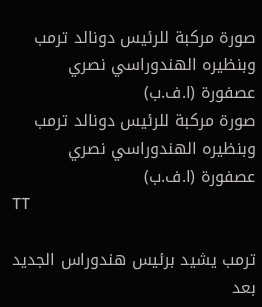صورة مركبة للرئيس دونالد ترمب وبنظيره الهندوراسي نصري عصفورة (ا.ف.ب)
صورة مركبة للرئيس دونالد ترمب وبنظيره الهندوراسي نصري عصفورة (ا.ف.ب)
TT

ترمب يشيد برئيس هندوراس الجديد بعد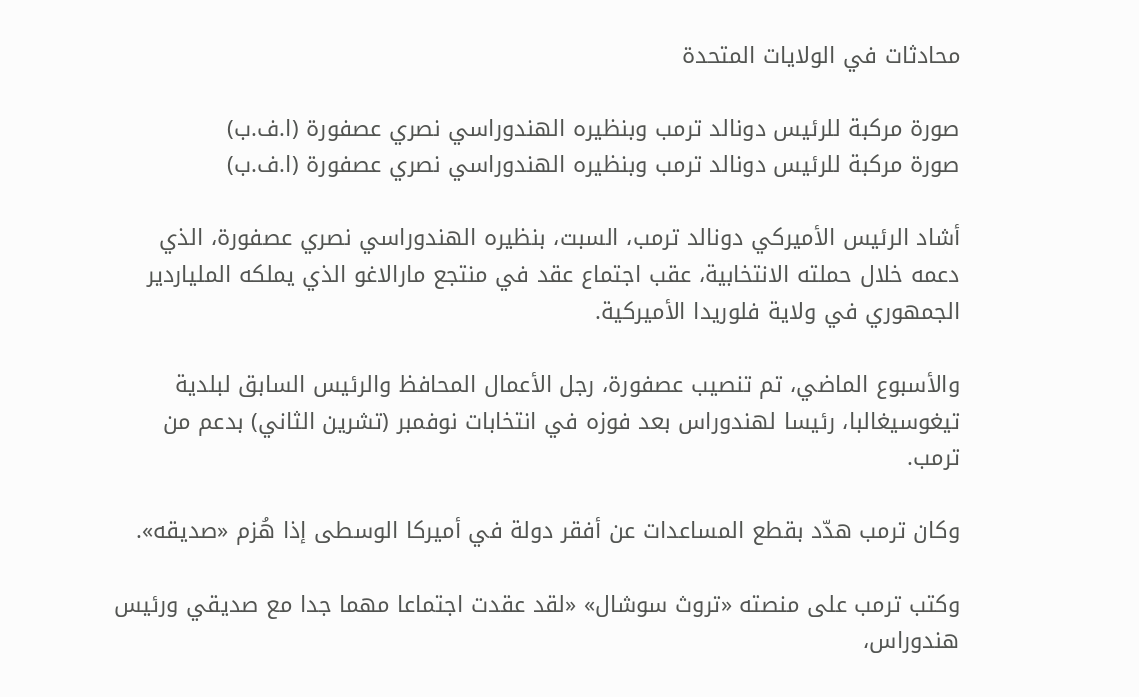محادثات في الولايات المتحدة

صورة مركبة للرئيس دونالد ترمب وبنظيره الهندوراسي نصري عصفورة (ا.ف.ب)
صورة مركبة للرئيس دونالد ترمب وبنظيره الهندوراسي نصري عصفورة (ا.ف.ب)

أشاد الرئيس الأميركي دونالد ترمب، السبت، بنظيره الهندوراسي نصري عصفورة، الذي دعمه خلال حملته الانتخابية، عقب اجتماع عقد في منتجع مارالاغو الذي يملكه الملياردير الجمهوري في ولاية فلوريدا الأميركية.

والأسبوع الماضي، تم تنصيب عصفورة، رجل الأعمال المحافظ والرئيس السابق لبلدية تيغوسيغالبا، رئيسا لهندوراس بعد فوزه في انتخابات نوفمبر (تشرين الثاني) بدعم من ترمب.

وكان ترمب هدّد بقطع المساعدات عن أفقر دولة في أميركا الوسطى إذا هُزم «صديقه».

وكتب ترمب على منصته «تروث سوشال» «لقد عقدت اجتماعا مهما جدا مع صديقي ورئيس هندوراس،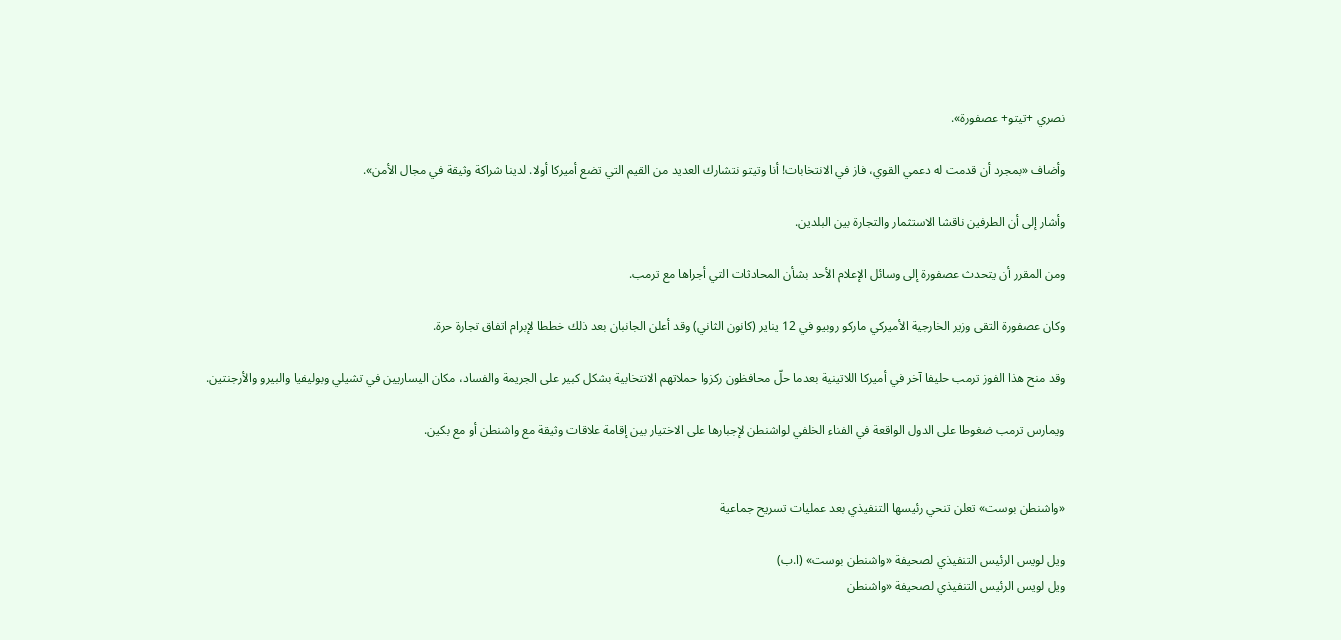نصري +تيتو+ عصفورة».

وأضاف «بمجرد أن قدمت له دعمي القوي، فاز في الانتخابات! أنا وتيتو نتشارك العديد من القيم التي تضع أميركا أولا. لدينا شراكة وثيقة في مجال الأمن».

وأشار إلى أن الطرفين ناقشا الاستثمار والتجارة بين البلدين.

ومن المقرر أن يتحدث عصفورة إلى وسائل الإعلام الأحد بشأن المحادثات التي أجراها مع ترمب.

وكان عصفورة التقى وزير الخارجية الأميركي ماركو روبيو في 12 يناير (كانون الثاني) وقد أعلن الجانبان بعد ذلك خططا لإبرام اتفاق تجارة حرة.

وقد منح هذا الفوز ترمب حليفا آخر في أميركا اللاتينية بعدما حلّ محافظون ركزوا حملاتهم الانتخابية بشكل كبير على الجريمة والفساد، مكان اليساريين في تشيلي وبوليفيا والبيرو والأرجنتين.

ويمارس ترمب ضغوطا على الدول الواقعة في الفناء الخلفي لواشنطن لإجبارها على الاختيار بين إقامة علاقات وثيقة مع واشنطن أو مع بكين.


«واشنطن بوست» تعلن تنحي رئيسها التنفيذي بعد عمليات تسريح جماعية

ويل لويس الرئيس التنفيذي لصحيفة «واشنطن بوست» (ا.ب)
ويل لويس الرئيس التنفيذي لصحيفة «واشنطن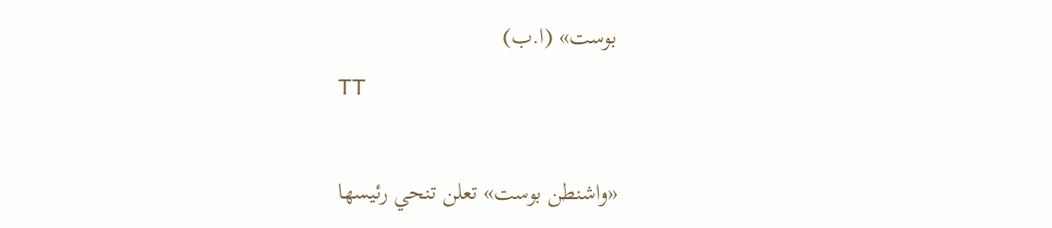بوست» (ا.ب)
TT

«واشنطن بوست» تعلن تنحي رئيسها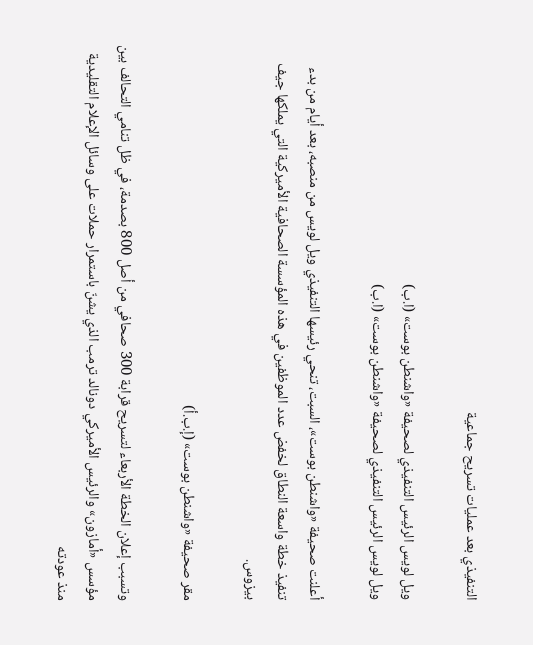التنفيذي بعد عمليات تسريح جماعية

ويل لويس الرئيس التنفيذي لصحيفة «واشنطن بوست» (ا.ب)
ويل لويس الرئيس التنفيذي لصحيفة «واشنطن بوست» (ا.ب)

أعلنت صحيفة «واشنطن بوست»، السبت، تنحي رئيسها التنفيذي ويل لويس من منصبه، بعد أيام من بدء تنفيذ خطة واسعة النطاق لخفض عدد الموظفين في هذه المؤسسة الصحافية الأميركية التي يملكها جيف بيزوس.

مقر صحيفة «واشنطن بوست» (إ.ب.أ)

وتسبب إعلان الخطة الأربعاء لتسريح قرابة 300 صحافي من أصل 800 بصدمة، في ظل تنامي التحالف بين مؤسس «أمازون» والرئيس الأميركي دونالد ترمب الذي يشنّ باستمرار حملات على وسائل الإعلام التقليدية منذ عودته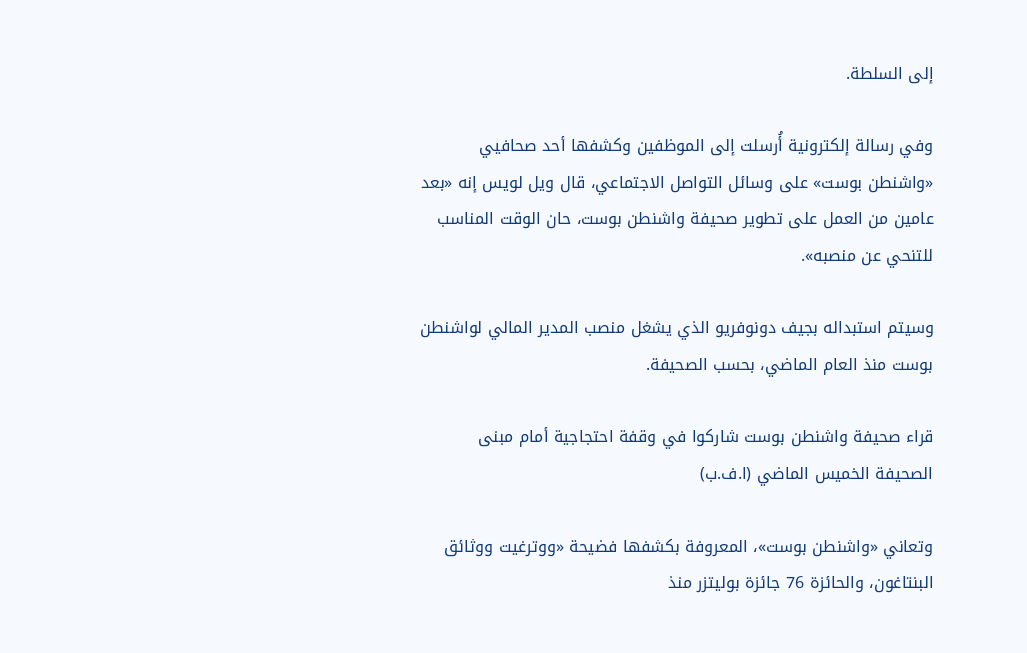إلى السلطة.

وفي رسالة إلكترونية أُرسلت إلى الموظفين وكشفها أحد صحافيي «واشنطن بوست» على وسائل التواصل الاجتماعي، قال ويل لويس إنه «بعد عامين من العمل على تطوير صحيفة واشنطن بوست، حان الوقت المناسب للتنحي عن منصبه».

وسيتم استبداله بجيف دونوفريو الذي يشغل منصب المدير المالي لواشنطن بوست منذ العام الماضي، بحسب الصحيفة.

قراء صحيفة واشنطن بوست شاركوا في وقفة احتجاجية أمام مبنى الصحيفة الخميس الماضي (ا.ف.ب)

وتعاني «واشنطن بوست»، المعروفة بكشفها فضيحة «ووترغيت ووثائق البنتاغون، والحائزة 76 جائزة بوليتزر منذ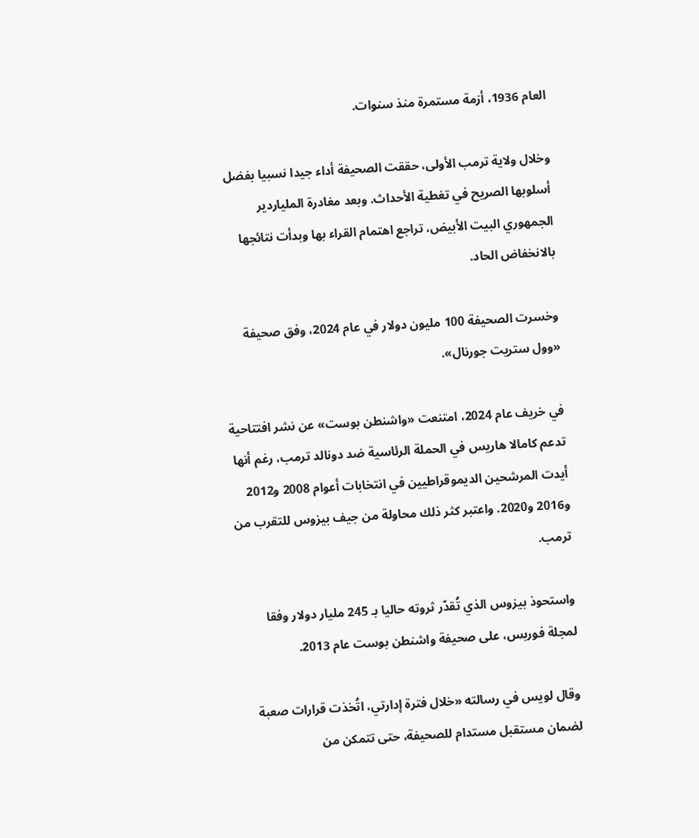العام 1936، أزمة مستمرة منذ سنوات.

وخلال ولاية ترمب الأولى، حققت الصحيفة أداء جيدا نسبيا بفضل أسلوبها الصريح في تغطية الأحداث. وبعد مغادرة الملياردير الجمهوري البيت الأبيض، تراجع اهتمام القراء بها وبدأت نتائجها بالانخفاض الحاد.

وخسرت الصحيفة 100 مليون دولار في عام 2024، وفق صحيفة «وول ستريت جورنال».

في خريف عام 2024، امتنعت «واشنطن بوست» عن نشر افتتاحية تدعم كامالا هاريس في الحملة الرئاسية ضد دونالد ترمب، رغم أنها أيدت المرشحين الديموقراطيين في انتخابات أعوام 2008 و2012 و2016 و2020. واعتبر كثر ذلك محاولة من جيف بيزوس للتقرب من ترمب.

واستحوذ بيزوس الذي تُقدّر ثروته حاليا بـ 245 مليار دولار وفقا لمجلة فوربس، على صحيفة واشنطن بوست عام 2013.

وقال لويس في رسالته «خلال فترة إدارتي، اتُخذت قرارات صعبة لضمان مستقبل مستدام للصحيفة، حتى تتمكن من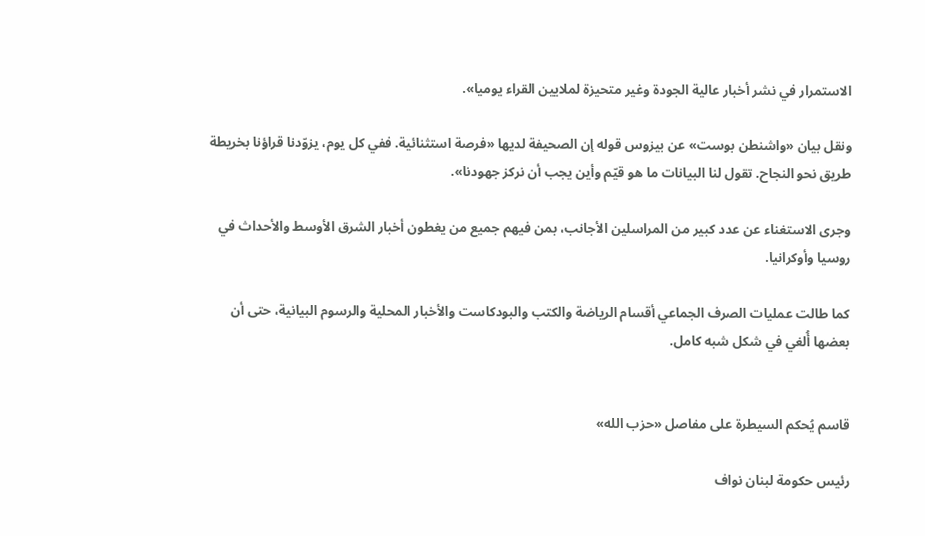الاستمرار في نشر أخبار عالية الجودة وغير متحيزة لملايين القراء يوميا».

ونقل بيان «واشنطن بوست» عن بيزوس قوله إن الصحيفة لديها «فرصة استثنائية. ففي كل يوم، يزوّدنا قراؤنا بخريطة طريق نحو النجاح. تقول لنا البيانات ما هو قيّم وأين يجب أن نركز جهودنا».

وجرى الاستغناء عن عدد كبير من المراسلين الأجانب، بمن فيهم جميع من يغطون أخبار الشرق الأوسط والأحداث في روسيا وأوكرانيا.

كما طالت عمليات الصرف الجماعي أقسام الرياضة والكتب والبودكاست والأخبار المحلية والرسوم البيانية، حتى أن بعضها أُلغي في شكل شبه كامل.


قاسم يُحكم السيطرة على مفاصل «حزب الله»

رئيس حكومة لبنان نواف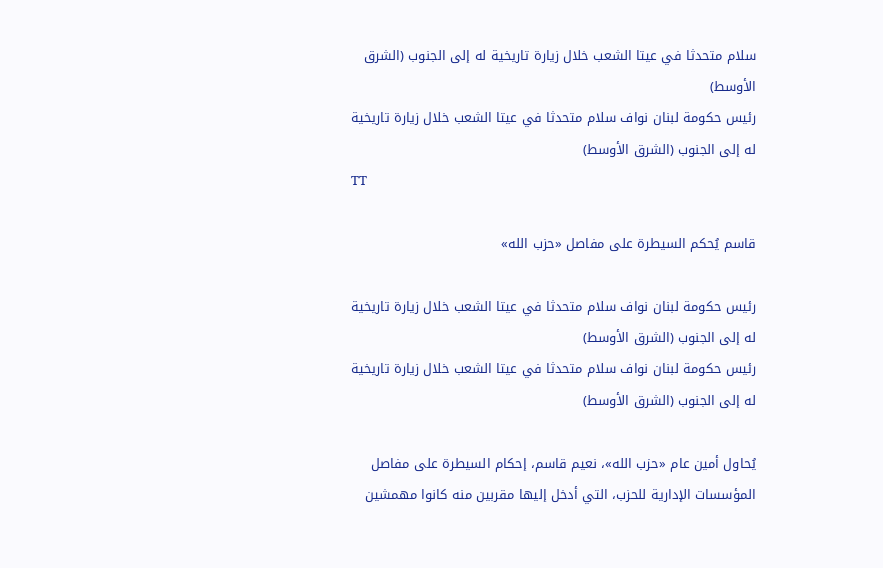سلام متحدثا في عيتا الشعب خلال زيارة تاريخية له إلى الجنوب (الشرق الأوسط)
رئيس حكومة لبنان نواف سلام متحدثا في عيتا الشعب خلال زيارة تاريخية له إلى الجنوب (الشرق الأوسط)
TT

قاسم يُحكم السيطرة على مفاصل «حزب الله»

رئيس حكومة لبنان نواف سلام متحدثا في عيتا الشعب خلال زيارة تاريخية له إلى الجنوب (الشرق الأوسط)
رئيس حكومة لبنان نواف سلام متحدثا في عيتا الشعب خلال زيارة تاريخية له إلى الجنوب (الشرق الأوسط)

يُحاول أمين عام «حزب الله»، نعيم قاسم، إحكام السيطرة على مفاصل المؤسسات الإدارية للحزب، التي أدخل إليها مقربين منه كانوا مهمشين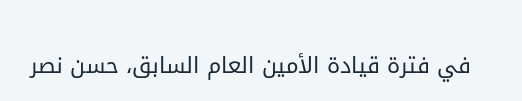في فترة قيادة الأمين العام السابق، حسن نصر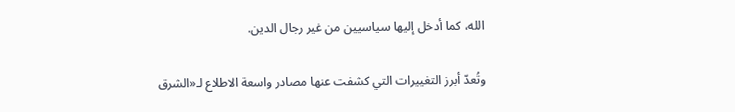الله، كما أدخل إليها سياسيين من غير رجال الدين.

وتُعدّ أبرز التغييرات التي كشفت عنها مصادر واسعة الاطلاع لـ«الشرق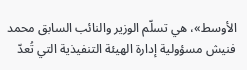الأوسط»، هي تسلّم الوزير والنائب السابق محمد فنيش مسؤولية إدارة الهيئة التنفيذية التي تُعدّ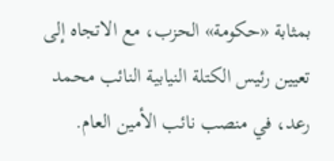بمثابة «حكومة» الحزب، مع الاتجاه إلى تعيين رئيس الكتلة النيابية النائب محمد رعد، في منصب نائب الأمين العام.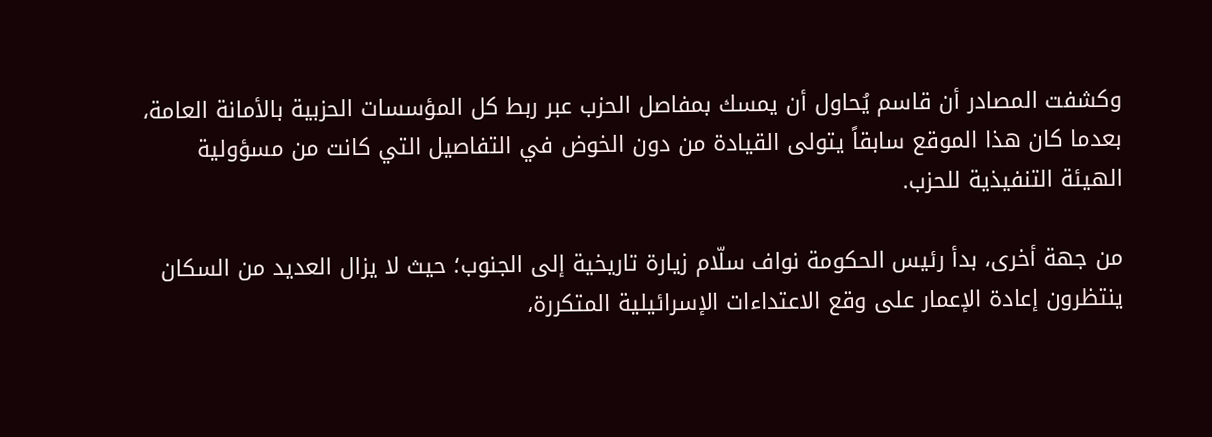وكشفت المصادر أن قاسم يُحاول أن يمسك بمفاصل الحزب عبر ربط كل المؤسسات الحزبية بالأمانة العامة، بعدما كان هذا الموقع سابقاً يتولى القيادة من دون الخوض في التفاصيل التي كانت من مسؤولية الهيئة التنفيذية للحزب.

من جهة أخرى، بدأ رئيس الحكومة نواف سلّام زيارة تاريخية إلى الجنوب؛ حيث لا يزال العديد من السكان ينتظرون إعادة الإعمار على وقع الاعتداءات الإسرائيلية المتكررة،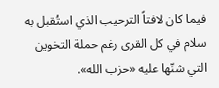فيما كان لافتاً الترحيب الذي استُقبل به سلام في كل القرى رغم حملة التخوين التي شنّها عليه «حزب الله».